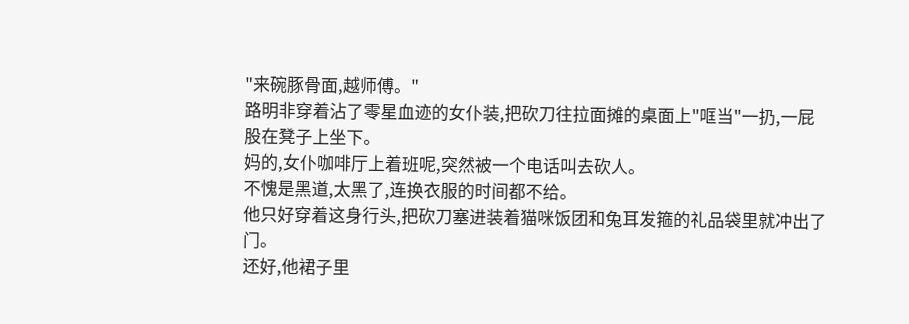"来碗豚骨面,越师傅。"
路明非穿着沾了零星血迹的女仆装,把砍刀往拉面摊的桌面上"哐当"一扔,一屁股在凳子上坐下。
妈的,女仆咖啡厅上着班呢,突然被一个电话叫去砍人。
不愧是黑道,太黑了,连换衣服的时间都不给。
他只好穿着这身行头,把砍刀塞进装着猫咪饭团和兔耳发箍的礼品袋里就冲出了门。
还好,他裙子里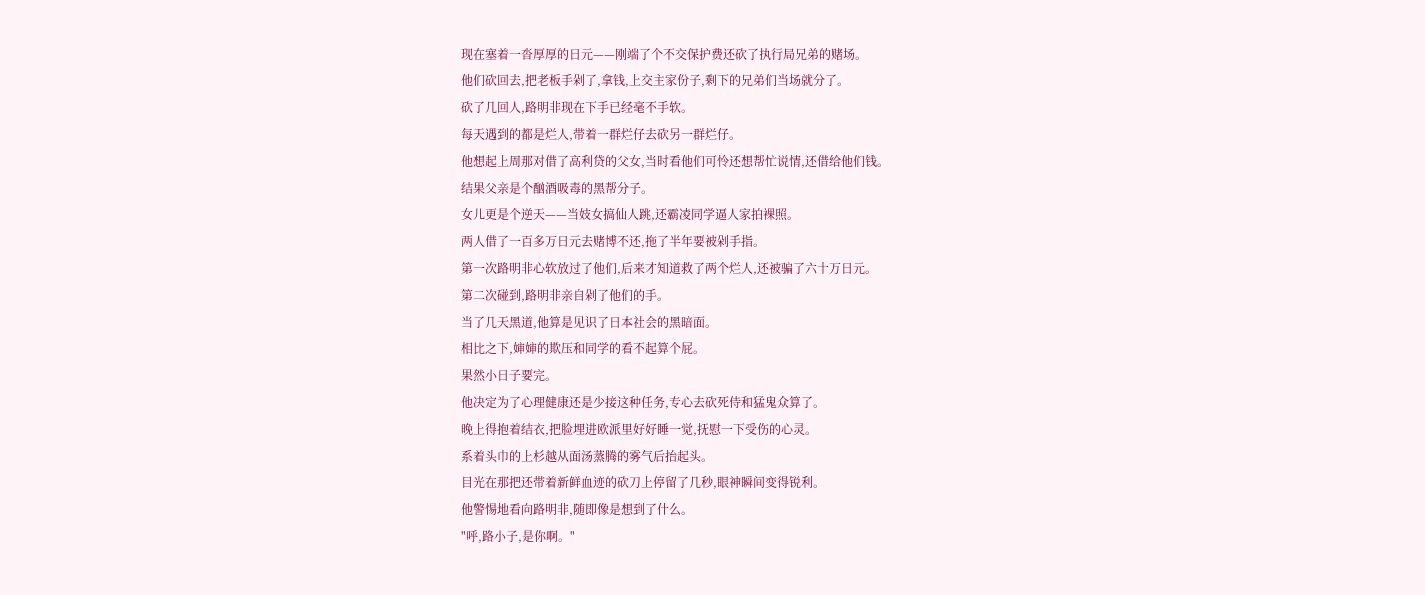现在塞着一沓厚厚的日元——刚端了个不交保护费还砍了执行局兄弟的赌场。
他们砍回去,把老板手剁了,拿钱,上交主家份子,剩下的兄弟们当场就分了。
砍了几回人,路明非现在下手已经毫不手软。
每天遇到的都是烂人,带着一群烂仔去砍另一群烂仔。
他想起上周那对借了高利贷的父女,当时看他们可怜还想帮忙说情,还借给他们钱。
结果父亲是个酗酒吸毒的黑帮分子。
女儿更是个逆天——当妓女搞仙人跳,还霸凌同学逼人家拍裸照。
两人借了一百多万日元去赌博不还,拖了半年要被剁手指。
第一次路明非心软放过了他们,后来才知道救了两个烂人,还被骗了六十万日元。
第二次碰到,路明非亲自剁了他们的手。
当了几天黑道,他算是见识了日本社会的黑暗面。
相比之下,婶婶的欺压和同学的看不起算个屁。
果然小日子要完。
他决定为了心理健康还是少接这种任务,专心去砍死侍和猛鬼众算了。
晚上得抱着结衣,把脸埋进欧派里好好睡一觉,抚慰一下受伤的心灵。
系着头巾的上杉越从面汤蒸腾的雾气后抬起头。
目光在那把还带着新鲜血迹的砍刀上停留了几秒,眼神瞬间变得锐利。
他警惕地看向路明非,随即像是想到了什么。
"呼,路小子,是你啊。"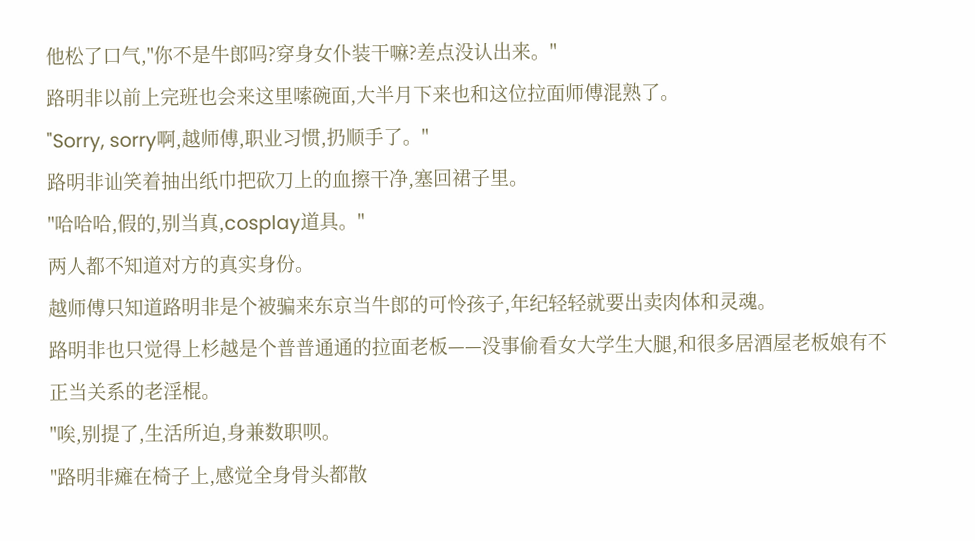他松了口气,"你不是牛郎吗?穿身女仆装干嘛?差点没认出来。"
路明非以前上完班也会来这里嗦碗面,大半月下来也和这位拉面师傅混熟了。
"Sorry, sorry啊,越师傅,职业习惯,扔顺手了。"
路明非讪笑着抽出纸巾把砍刀上的血擦干净,塞回裙子里。
"哈哈哈,假的,别当真,cosplay道具。"
两人都不知道对方的真实身份。
越师傅只知道路明非是个被骗来东京当牛郎的可怜孩子,年纪轻轻就要出卖肉体和灵魂。
路明非也只觉得上杉越是个普普通通的拉面老板——没事偷看女大学生大腿,和很多居酒屋老板娘有不正当关系的老淫棍。
"唉,别提了,生活所迫,身兼数职呗。
"路明非瘫在椅子上,感觉全身骨头都散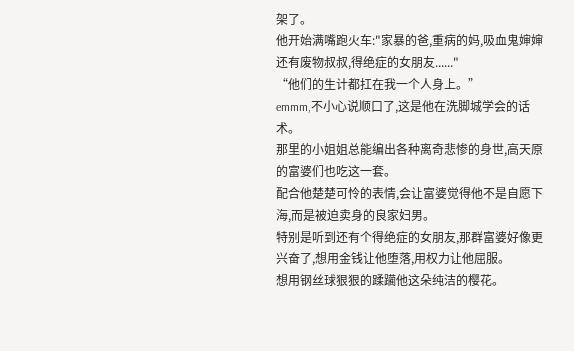架了。
他开始满嘴跑火车:"家暴的爸,重病的妈,吸血鬼婶婶还有废物叔叔,得绝症的女朋友......"
“他们的生计都扛在我一个人身上。”
emmm,不小心说顺口了,这是他在洗脚城学会的话术。
那里的小姐姐总能编出各种离奇悲惨的身世,高天原的富婆们也吃这一套。
配合他楚楚可怜的表情,会让富婆觉得他不是自愿下海,而是被迫卖身的良家妇男。
特别是听到还有个得绝症的女朋友,那群富婆好像更兴奋了,想用金钱让他堕落,用权力让他屈服。
想用钢丝球狠狠的蹂躏他这朵纯洁的樱花。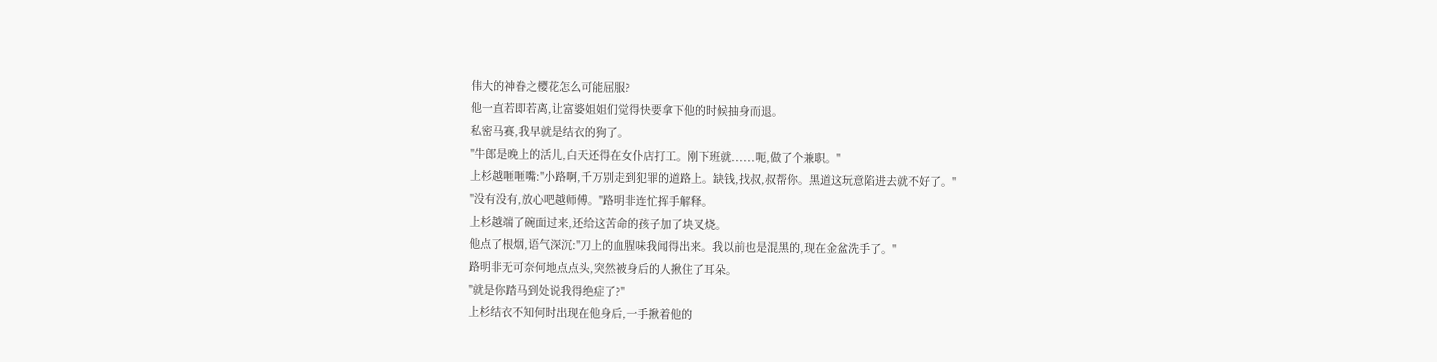伟大的神眷之樱花怎么可能屈服?
他一直若即若离,让富婆姐姐们觉得快要拿下他的时候抽身而退。
私密马赛,我早就是结衣的狗了。
"牛郎是晚上的活儿,白天还得在女仆店打工。刚下班就......呃,做了个兼职。"
上杉越咂咂嘴:"小路啊,千万别走到犯罪的道路上。缺钱,找叔,叔帮你。黑道这玩意陷进去就不好了。"
"没有没有,放心吧越师傅。"路明非连忙挥手解释。
上杉越端了碗面过来,还给这苦命的孩子加了块叉烧。
他点了根烟,语气深沉:"刀上的血腥味我闻得出来。我以前也是混黑的,现在金盆洗手了。"
路明非无可奈何地点点头,突然被身后的人揪住了耳朵。
"就是你踏马到处说我得绝症了?"
上杉结衣不知何时出现在他身后,一手揪着他的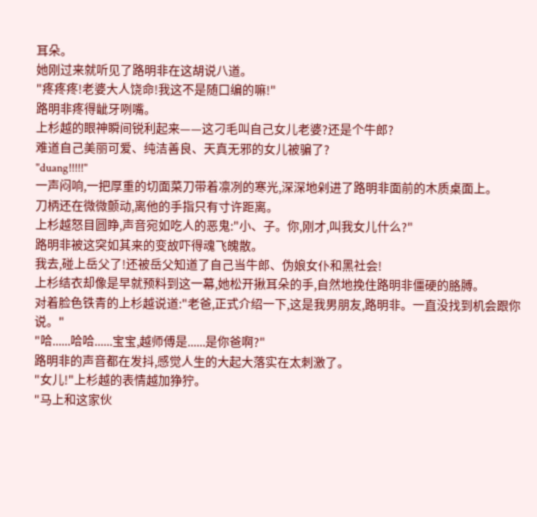耳朵。
她刚过来就听见了路明非在这胡说八道。
"疼疼疼!老婆大人饶命!我这不是随口编的嘛!"
路明非疼得龇牙咧嘴。
上杉越的眼神瞬间锐利起来——这刁毛叫自己女儿老婆?还是个牛郎?
难道自己美丽可爱、纯洁善良、天真无邪的女儿被骗了?
"duang!!!!!"
一声闷响,一把厚重的切面菜刀带着凛冽的寒光,深深地剁进了路明非面前的木质桌面上。
刀柄还在微微颤动,离他的手指只有寸许距离。
上杉越怒目圆睁,声音宛如吃人的恶鬼:"小、子。你,刚才,叫我女儿什么?"
路明非被这突如其来的变故吓得魂飞魄散。
我去,碰上岳父了!还被岳父知道了自己当牛郎、伪娘女仆和黑社会!
上杉结衣却像是早就预料到这一幕,她松开揪耳朵的手,自然地挽住路明非僵硬的胳膊。
对着脸色铁青的上杉越说道:"老爸,正式介绍一下,这是我男朋友,路明非。一直没找到机会跟你说。"
"哈......哈哈......宝宝,越师傅是......是你爸啊?"
路明非的声音都在发抖,感觉人生的大起大落实在太刺激了。
"女儿!"上杉越的表情越加狰狞。
"马上和这家伙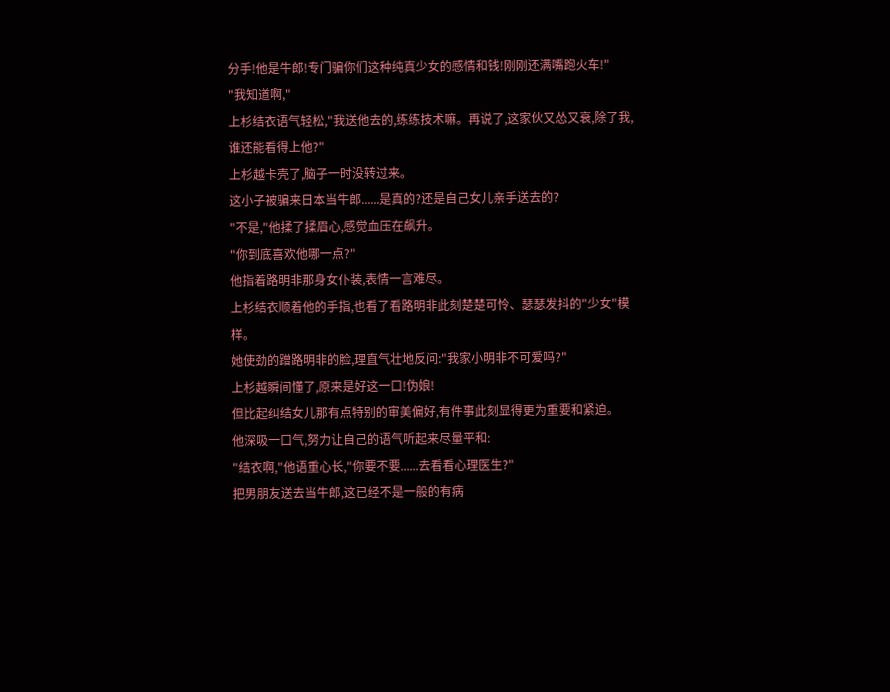分手!他是牛郎!专门骗你们这种纯真少女的感情和钱!刚刚还满嘴跑火车!"
"我知道啊,"
上杉结衣语气轻松,"我送他去的,练练技术嘛。再说了,这家伙又怂又衰,除了我,谁还能看得上他?"
上杉越卡壳了,脑子一时没转过来。
这小子被骗来日本当牛郎......是真的?还是自己女儿亲手送去的?
"不是,"他揉了揉眉心,感觉血压在飙升。
"你到底喜欢他哪一点?"
他指着路明非那身女仆装,表情一言难尽。
上杉结衣顺着他的手指,也看了看路明非此刻楚楚可怜、瑟瑟发抖的"少女"模样。
她使劲的蹭路明非的脸,理直气壮地反问:"我家小明非不可爱吗?"
上杉越瞬间懂了,原来是好这一口!伪娘!
但比起纠结女儿那有点特别的审美偏好,有件事此刻显得更为重要和紧迫。
他深吸一口气,努力让自己的语气听起来尽量平和:
"结衣啊,"他语重心长,"你要不要......去看看心理医生?"
把男朋友送去当牛郎,这已经不是一般的有病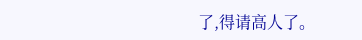了,得请高人了。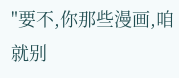"要不,你那些漫画,咱就别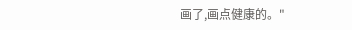画了,画点健康的。"